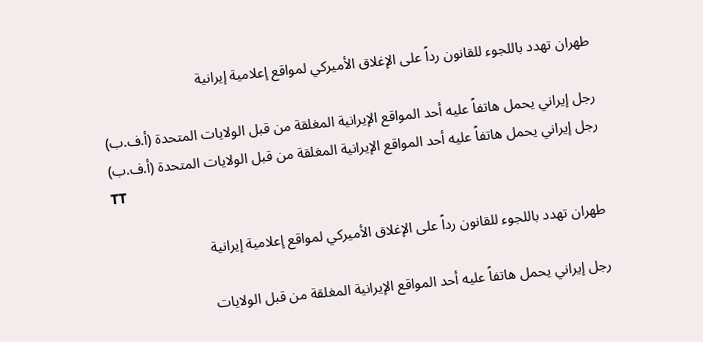طهران تهدد باللجوء للقانون رداً على الإغلاق الأميركي لمواقع إعلامية إيرانية

رجل إيراني يحمل هاتفاً عليه أحد المواقع الإيرانية المغلقة من قبل الولايات المتحدة (أ.ف.ب)
رجل إيراني يحمل هاتفاً عليه أحد المواقع الإيرانية المغلقة من قبل الولايات المتحدة (أ.ف.ب)
TT

طهران تهدد باللجوء للقانون رداً على الإغلاق الأميركي لمواقع إعلامية إيرانية

رجل إيراني يحمل هاتفاً عليه أحد المواقع الإيرانية المغلقة من قبل الولايات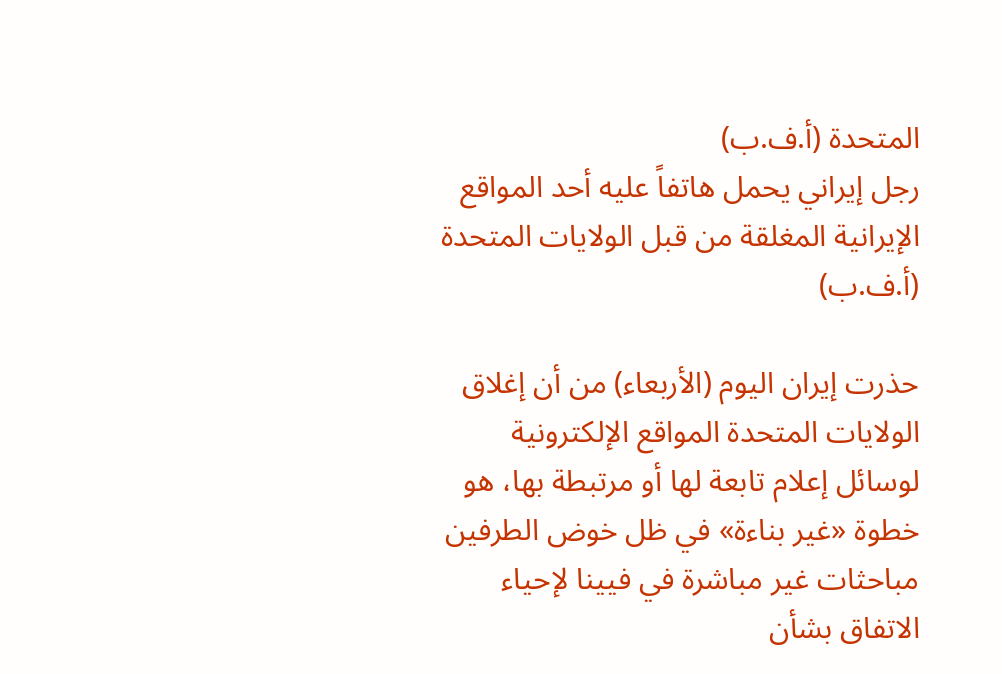المتحدة (أ.ف.ب)
رجل إيراني يحمل هاتفاً عليه أحد المواقع الإيرانية المغلقة من قبل الولايات المتحدة (أ.ف.ب)

حذرت إيران اليوم (الأربعاء) من أن إغلاق الولايات المتحدة المواقع الإلكترونية لوسائل إعلام تابعة لها أو مرتبطة بها، هو خطوة «غير بناءة» في ظل خوض الطرفين مباحثات غير مباشرة في فيينا لإحياء الاتفاق بشأن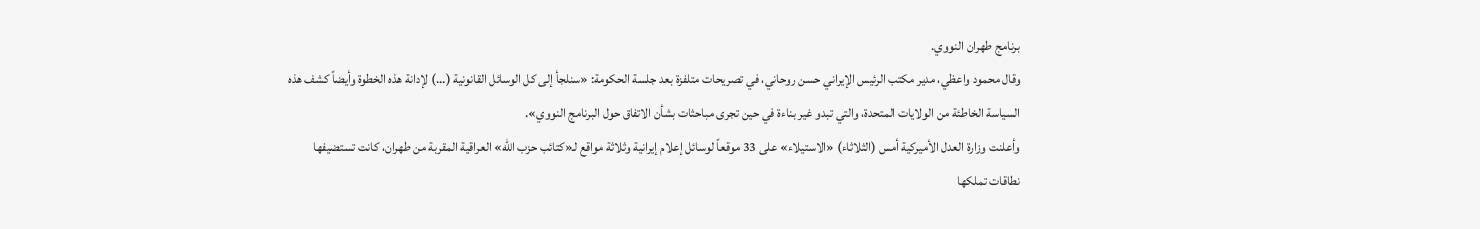برنامج طهران النووي.
وقال محمود واعظي، مدير مكتب الرئيس الإيراني حسن روحاني، في تصريحات متلفزة بعد جلسة الحكومة: «سنلجأ إلى كل الوسائل القانونية (...) لإدانة هذه الخطوة وأيضاً كشف هذه السياسة الخاطئة من الولايات المتحدة، والتي تبدو غير بناءة في حين تجرى مباحثات بشأن الاتفاق حول البرنامج النووي».
وأعلنت وزارة العدل الأميركية أمس (الثلاثاء) «الاستيلاء» على 33 موقعاً لوسائل إعلام إيرانية وثلاثة مواقع لـ«كتائب حزب الله» العراقية المقربة من طهران، كانت تستضيفها نطاقات تملكها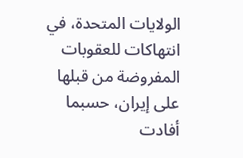الولايات المتحدة، في انتهاكات للعقوبات المفروضة من قبلها على إيران، حسبما أفادت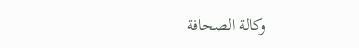وكالة الصحافة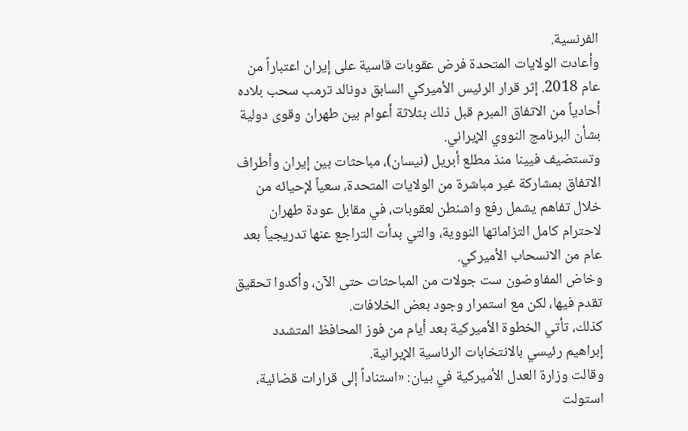الفرنسية.
وأعادت الولايات المتحدة فرض عقوبات قاسية على إيران اعتباراً من عام 2018. إثر قرار الرئيس الأميركي السابق دونالد ترمب سحب بلاده أحادياً من الاتفاق المبرم قبل ذلك بثلاثة أعوام بين طهران وقوى دولية بشأن البرنامج النووي الإيراني.
وتستضيف فيينا منذ مطلع أبريل (نيسان)، مباحثات بين إيران وأطراف الاتفاق بمشاركة غير مباشرة من الولايات المتحدة، سعياً لإحيائه من خلال تفاهم يشمل رفع واشنطن لعقوبات، في مقابل عودة طهران لاحترام كامل التزاماتها النووية، والتي بدأت التراجع عنها تدريجياً بعد عام من الانسحاب الأميركي.
وخاض المفاوضون ست جولات من المباحثات حتى الآن، وأكدوا تحقيق تقدم فيها، لكن مع استمرار وجود بعض الخلافات.
كذلك، تأتي الخطوة الأميركية بعد أيام من فوز المحافظ المتشدد إبراهيم رئيسي بالانتخابات الرئاسية الإيرانية.
وقالت وزارة العدل الأميركية في بيان: «استناداً إلى قرارات قضائية، استولت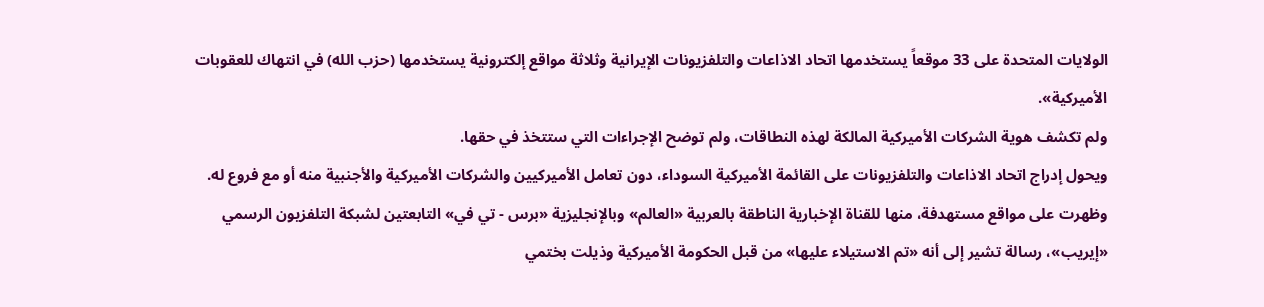الولايات المتحدة على 33 موقعاً يستخدمها اتحاد الاذاعات والتلفزيونات الإيرانية وثلاثة مواقع إلكترونية يستخدمها (حزب الله) في انتهاك للعقوبات الأميركية».
ولم تكشف هوية الشركات الأميركية المالكة لهذه النطاقات، ولم توضح الإجراءات التي ستتخذ في حقها.
ويحول إدراج اتحاد الاذاعات والتلفزيونات على القائمة الأميركية السوداء، دون تعامل الأميركيين والشركات الأميركية والأجنبية منه أو مع فروع له.
وظهرت على مواقع مستهدفة، منها للقناة الإخبارية الناطقة بالعربية «العالم» وبالإنجليزية «برس - تي في» التابعتين لشبكة التلفزيون الرسمي «إيريب»، رسالة تشير إلى أنه «تم الاستيلاء عليها» من قبل الحكومة الأميركية وذيلت بختمي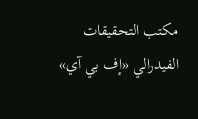مكتب التحقيقات الفيدرالي «إف بي آي»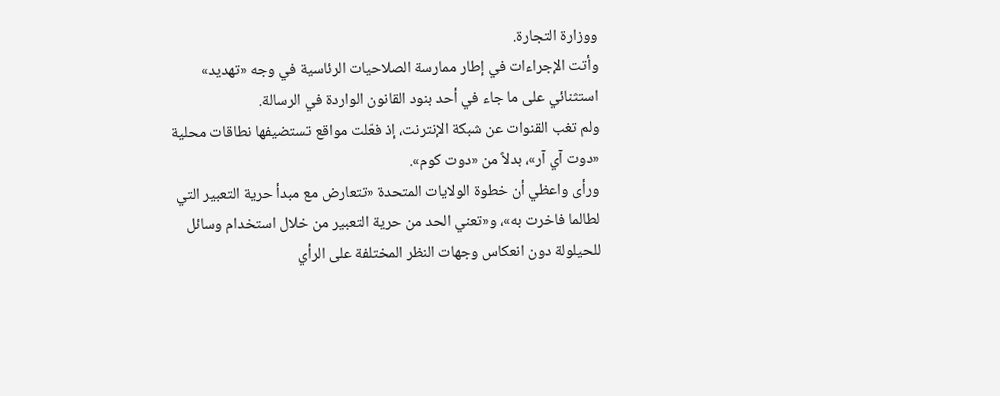ووزارة التجارة.
وأتت الإجراءات في إطار ممارسة الصلاحيات الرئاسية في وجه «تهديد» استثنائي على ما جاء في أحد بنود القانون الواردة في الرسالة.
ولم تغب القنوات عن شبكة الإنترنت، إذ فعّلت مواقع تستضيفها نطاقات محلية «دوت آي آر»، بدلاً من «دوت كوم».
ورأى واعظي أن خطوة الولايات المتحدة «تتعارض مع مبدأ حرية التعبير التي لطالما فاخرت به»، و«تعني الحد من حرية التعبير من خلال استخدام وسائل للحيلولة دون انعكاس وجهات النظر المختلفة على الرأي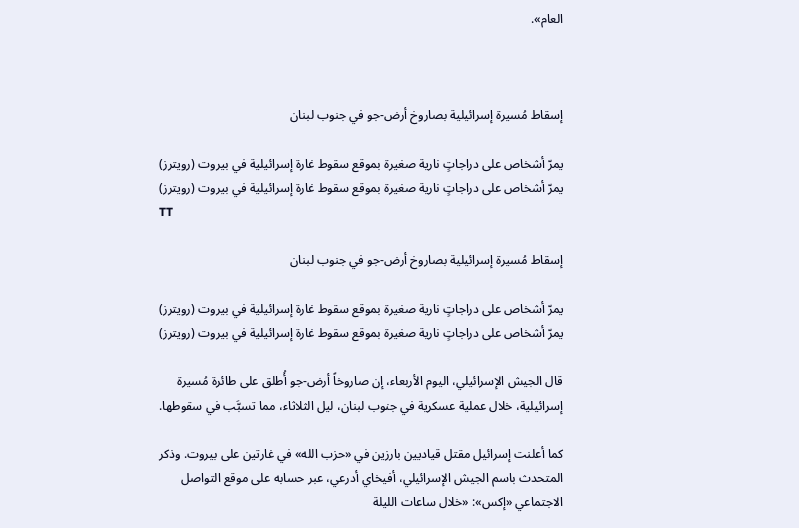العام».



إسقاط مُسيرة إسرائيلية بصاروخ أرض-جو في جنوب لبنان

يمرّ أشخاص على دراجاتٍ نارية صغيرة بموقع سقوط غارة إسرائيلية في بيروت (رويترز)
يمرّ أشخاص على دراجاتٍ نارية صغيرة بموقع سقوط غارة إسرائيلية في بيروت (رويترز)
TT

إسقاط مُسيرة إسرائيلية بصاروخ أرض-جو في جنوب لبنان

يمرّ أشخاص على دراجاتٍ نارية صغيرة بموقع سقوط غارة إسرائيلية في بيروت (رويترز)
يمرّ أشخاص على دراجاتٍ نارية صغيرة بموقع سقوط غارة إسرائيلية في بيروت (رويترز)

قال الجيش الإسرائيلي، اليوم الأربعاء، إن صاروخاً أرض-جو أُطلق على طائرة مُسيرة إسرائيلية، خلال عملية عسكرية في جنوب لبنان، ليل الثلاثاء، مما تسبَّب في سقوطها.

كما أعلنت إسرائيل مقتل قياديين بارزين في «حزب الله» في غارتين على بيروت. وذكر المتحدث باسم الجيش الإسرائيلي، أفيخاي أدرعي، عبر حسابه على موقع التواصل الاجتماعي «إكس»: «خلال ساعات الليلة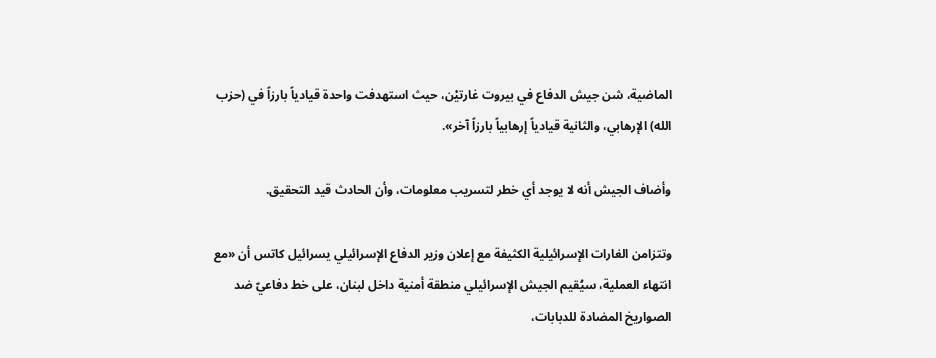الماضية، شن جيش الدفاع في بيروت غارتيْن، حيث استهدفت واحدة قيادياً بارزاً في (حزب الله) الإرهابي، والثانية قيادياً إرهابياً بارزاً آخر».

وأضاف الجيش أنه لا يوجد أي خطر لتسريب معلومات، وأن الحادث قيد التحقيق.

وتتزامن الغارات الإسرائيلية الكثيفة مع إعلان وزير الدفاع الإسرائيلي يسرائيل كاتس أن «مع انتهاء العملية، سيُقيم الجيش الإسرائيلي منطقة أمنية داخل لبنان، على خط دفاعيّ ضد الصواريخ المضادة للدبابات،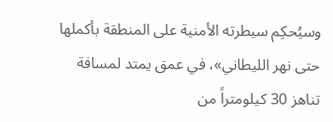وسيُحكِم سيطرته الأمنية على المنطقة بأكملها حتى نهر الليطاني»، في عمق يمتد لمسافة تناهز 30 كيلومتراً من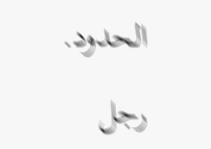الحدود.

رجل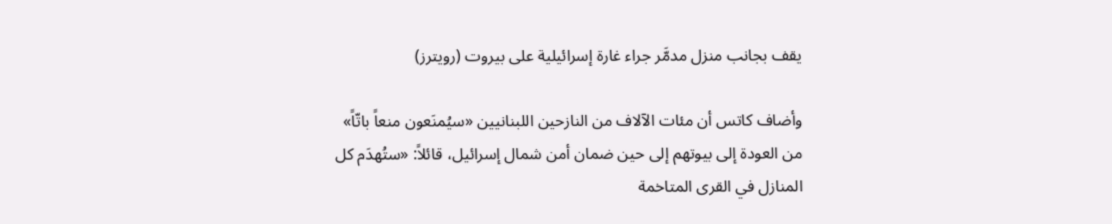يقف بجانب منزل مدمَّر جراء غارة إسرائيلية على بيروت (رويترز)

وأضاف كاتس أن مئات الآلاف من النازحين اللبنانيين «سيُمنَعون منعاً باتّاً» من العودة إلى بيوتهم إلى حين ضمان أمن شمال إسرائيل، قائلاً: «ستُهدَم كل المنازل في القرى المتاخمة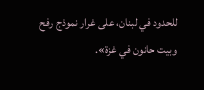للحدود في لبنان، على غرار نموذج رفح وبيت حانون في غزة».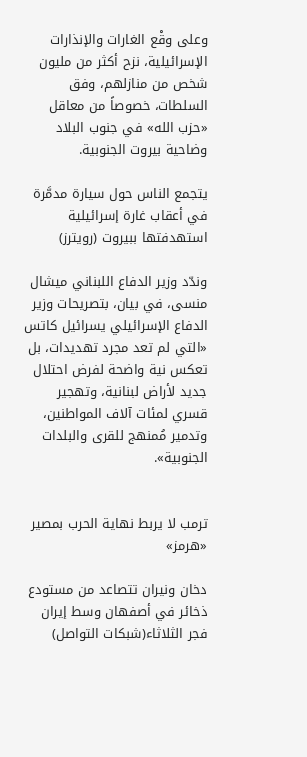وعلى وقْع الغارات والإنذارات الإسرائيلية، نزح أكثر من مليون شخص من منازلهم، وفق السلطات، خصوصاً من معاقل «حزب الله» في جنوب البلاد وضاحية بيروت الجنوبية.

يتجمع الناس حول سيارة مدمَّرة في أعقاب غارة إسرائيلية استهدفتها ببيروت (رويترز)

وندّد وزير الدفاع اللبناني ميشال منسى، في بيان، بتصريحات وزير الدفاع الإسرائيلي يسرائيل كاتس «التي لم تعد مجرد تهديدات، بل تعكس نية واضحة لفرض احتلال جديد لأراض لبنانية، وتهجير قسري لمئات آلاف المواطنين، وتدمير مُمنهج للقرى والبلدات الجنوبية».


ترمب لا يربط نهاية الحرب بمصير «هرمز»

دخان ونيران تتصاعد من مستودع ذخائر في أصفهان وسط إيران فجر الثلاثاء(شبكات التواصل)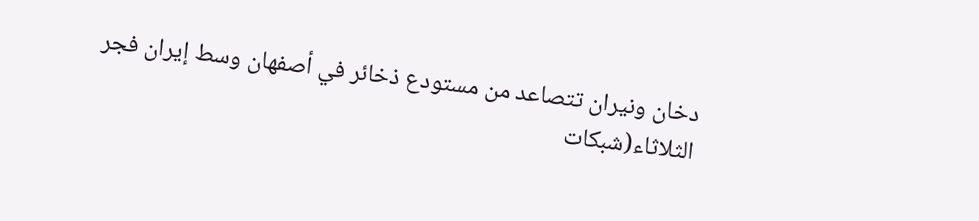دخان ونيران تتصاعد من مستودع ذخائر في أصفهان وسط إيران فجر الثلاثاء(شبكات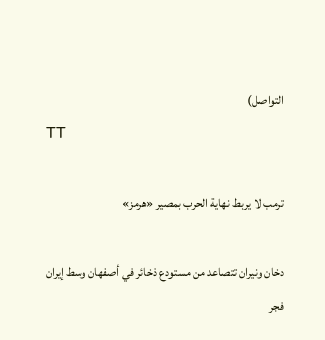التواصل)
TT

ترمب لا يربط نهاية الحرب بمصير «هرمز»

دخان ونيران تتصاعد من مستودع ذخائر في أصفهان وسط إيران فجر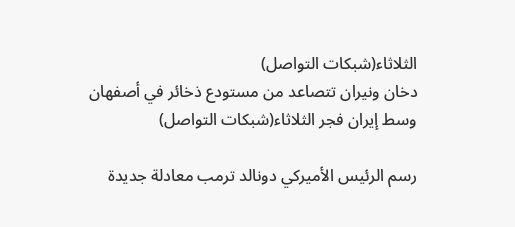الثلاثاء(شبكات التواصل)
دخان ونيران تتصاعد من مستودع ذخائر في أصفهان وسط إيران فجر الثلاثاء(شبكات التواصل)

رسم الرئيس الأميركي دونالد ترمب معادلة جديدة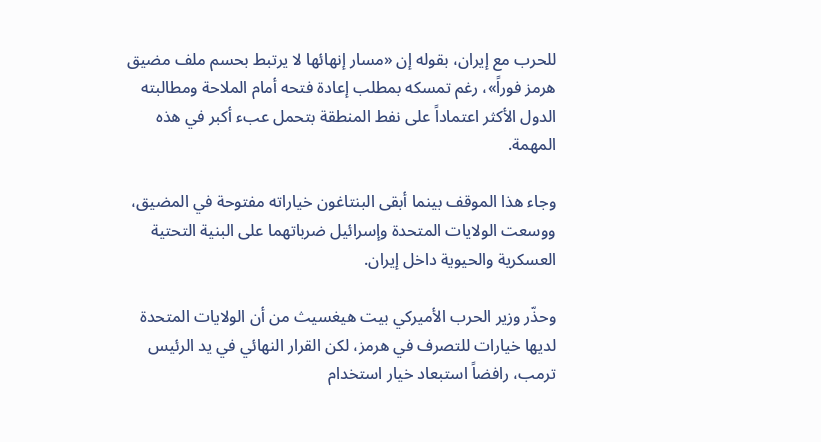للحرب مع إيران، بقوله إن «مسار إنهائها لا يرتبط بحسم ملف مضيق هرمز فوراً»، رغم تمسكه بمطلب إعادة فتحه أمام الملاحة ومطالبته الدول الأكثر اعتماداً على نفط المنطقة بتحمل عبء أكبر في هذه المهمة.

وجاء هذا الموقف بينما أبقى البنتاغون خياراته مفتوحة في المضيق، ووسعت الولايات المتحدة وإسرائيل ضرباتهما على البنية التحتية العسكرية والحيوية داخل إيران.

وحذّر وزير الحرب الأميركي بيت هيغسيث من أن الولايات المتحدة لديها خيارات للتصرف في هرمز، لكن القرار النهائي في يد الرئيس ترمب، رافضاً استبعاد خيار استخدام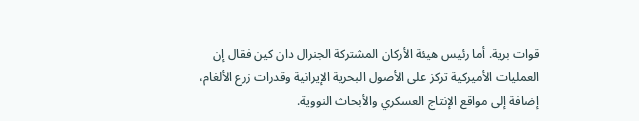قوات برية. أما رئيس هيئة الأركان المشتركة الجنرال دان كين فقال إن العمليات الأميركية تركز على الأصول البحرية الإيرانية وقدرات زرع الألغام، إضافة إلى مواقع الإنتاج العسكري والأبحاث النووية.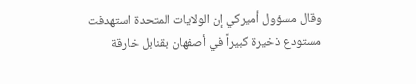وقال مسؤول أميركي إن الولايات المتحدة استهدفت مستودع ذخيرة كبيراً في أصفهان بقنابل خارقة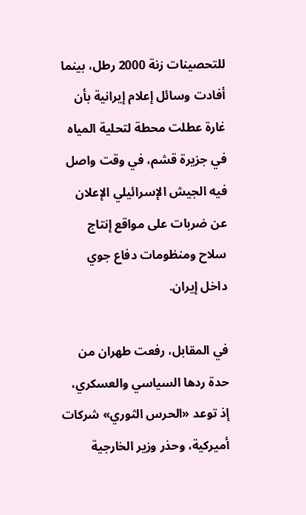للتحصينات زنة 2000 رطل، بينما أفادت وسائل إعلام إيرانية بأن غارة عطلت محطة لتحلية المياه في جزيرة قشم، في وقت واصل فيه الجيش الإسرائيلي الإعلان عن ضربات على مواقع إنتاج سلاح ومنظومات دفاع جوي داخل إيران.

في المقابل، رفعت طهران من حدة ردها السياسي والعسكري، إذ توعد «الحرس الثوري» شركات أميركية، وحذر وزير الخارجية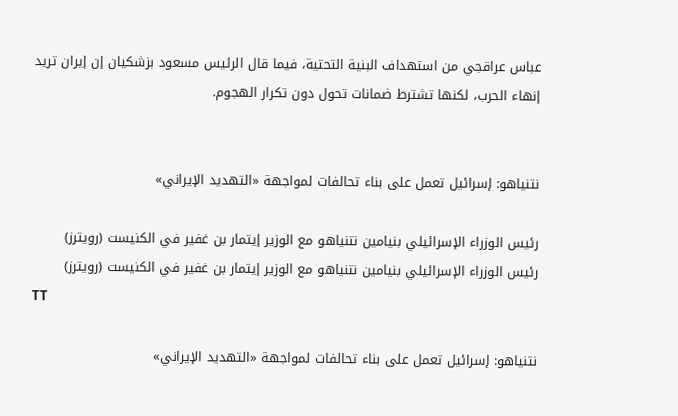عباس عراقجي من استهداف البنية التحتية، فيما قال الرئيس مسعود بزشكيان إن إيران تريد إنهاء الحرب، لكنها تشترط ضمانات تحول دون تكرار الهجوم.


نتنياهو: إسرائيل تعمل على بناء تحالفات لمواجهة «التهديد الإيراني»

رئيس الوزراء الإسرائيلي بنيامين نتنياهو مع الوزير إيتمار بن غفير في الكنيست (رويترز)
رئيس الوزراء الإسرائيلي بنيامين نتنياهو مع الوزير إيتمار بن غفير في الكنيست (رويترز)
TT

نتنياهو: إسرائيل تعمل على بناء تحالفات لمواجهة «التهديد الإيراني»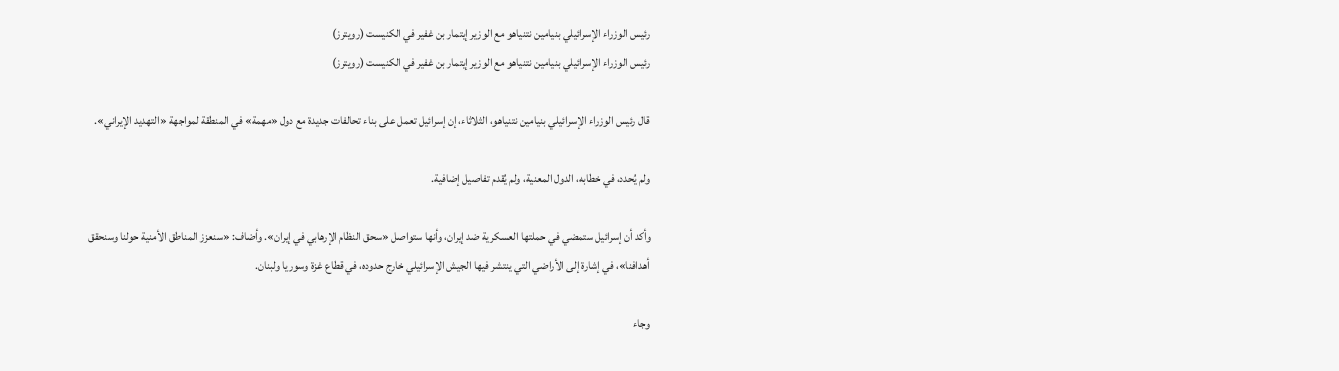رئيس الوزراء الإسرائيلي بنيامين نتنياهو مع الوزير إيتمار بن غفير في الكنيست (رويترز)
رئيس الوزراء الإسرائيلي بنيامين نتنياهو مع الوزير إيتمار بن غفير في الكنيست (رويترز)

قال رئيس الوزراء الإسرائيلي بنيامين نتنياهو، الثلاثاء، إن إسرائيل تعمل على بناء تحالفات جديدة مع دول «مهمة» في المنطقة لمواجهة «التهديد الإيراني».

ولم يُحدد، في خطابه، الدول المعنية، ولم يُقدم تفاصيل إضافية.

وأكد أن إسرائيل ستمضي في حملتها العسكرية ضد إيران، وأنها ستواصل «سحق النظام الإرهابي في إيران». وأضاف: «سنعزز المناطق الأمنية حولنا وسنحقق أهدافنا»، في إشارة إلى الأراضي التي ينتشر فيها الجيش الإسرائيلي خارج حدوده، في قطاع غزة وسوريا ولبنان.

وجاء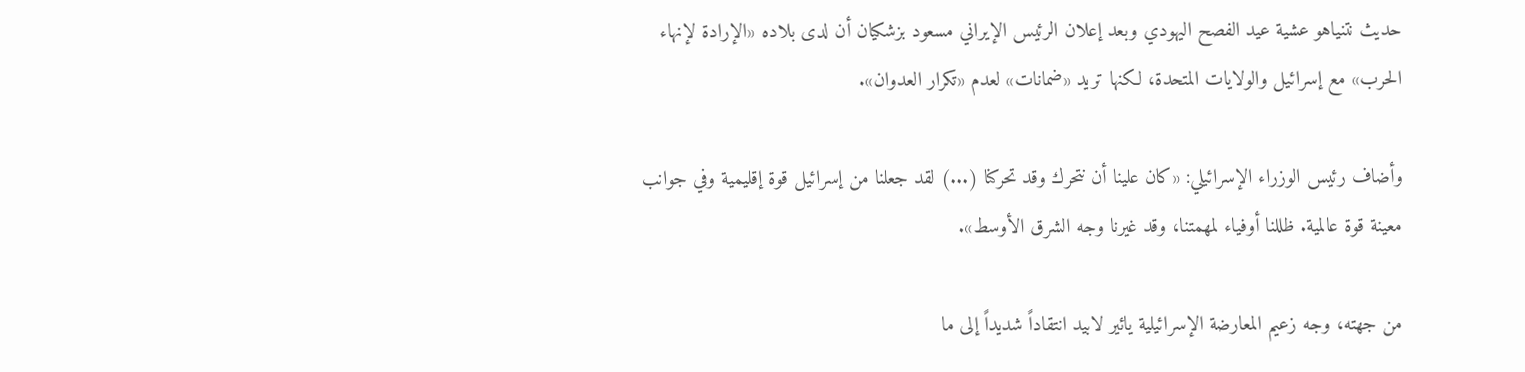حديث نتنياهو عشية عيد الفصح اليهودي وبعد إعلان الرئيس الإيراني مسعود بزشكيان أن لدى بلاده «الإرادة لإنهاء الحرب» مع إسرائيل والولايات المتحدة، لكنها تريد «ضمانات» لعدم «تكرار العدوان».

وأضاف رئيس الوزراء الإسرائيلي: «كان علينا أن نتحرك وقد تحركنا (...) لقد جعلنا من إسرائيل قوة إقليمية وفي جوانب معينة قوة عالمية. ظللنا أوفياء لمهمتنا، وقد غيرنا وجه الشرق الأوسط».

من جهته، وجه زعيم المعارضة الإسرائيلية يائير لابيد انتقاداً شديداً إلى ما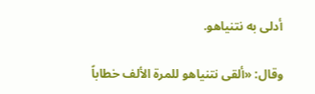أدلى به نتنياهو.

وقال: «ألقى نتنياهو للمرة الألف خطاباً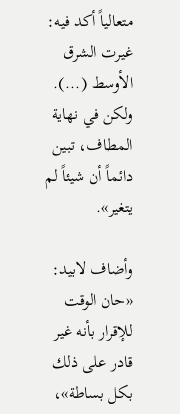متعالياً أكد فيه: غيرت الشرق الأوسط (...). ولكن في نهاية المطاف، تبين دائماً أن شيئاً لم يتغير».

وأضاف لابيد: «حان الوقت للإقرار بأنه غير قادر على ذلك بكل بساطة»،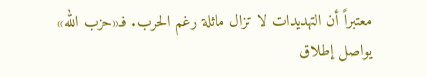معتبراً أن التهديدات لا تزال ماثلة رغم الحرب. فـ«حزب الله» يواصل إطلاق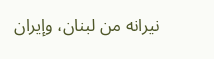نيرانه من لبنان، وإيران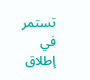تستمر في إطلاق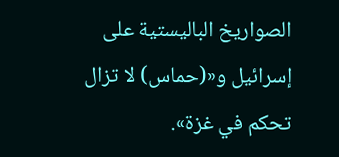الصواريخ الباليستية على إسرائيل و«(حماس) لا تزال تحكم في غزة».